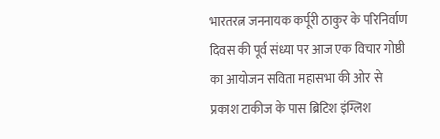भारतरत्न जननायक कर्पूरी ठाकुर के परिनिर्वाण दिवस की पूर्व संध्या पर आज एक विचार गोष्ठी का आयोजन सविता महासभा की ओर से प्रकाश टाकीज के पास ब्रिटिश इंग्लिश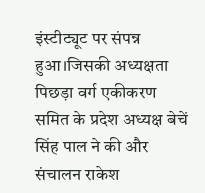इंस्टीट्यूट पर संपन्न हुआ।जिसकी अध्यक्षता पिछड़ा वर्ग एकीकरण समित के प्रदेश अध्यक्ष बेचें सिंह पाल ने की और संचालन राकेश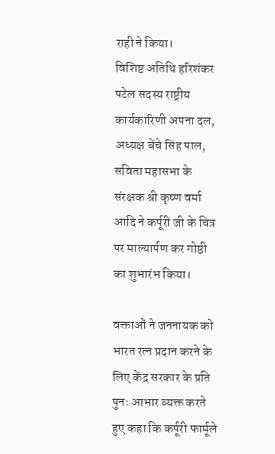राही ने किया।
विशिष्ट अतिथि हरिशंकर पटेल सदस्य राष्ट्रीय कार्यकारिणी अपना दल, अध्यक्ष बेंचे सिंह पाल, सविता महासभा के संरक्षक श्री कृष्ण वर्मा आदि ने कर्पूरी जी के चित्र पर माल्यार्पण कर गोष्ठी का शुभारंभ किया।

वक्ताओं ने जननायक को भारत रत्न प्रदान करने के लिए केंद्र सरकार के प्रति पुनः आभार व्यक्त करते हुए कहा कि कर्पूरी फार्मूले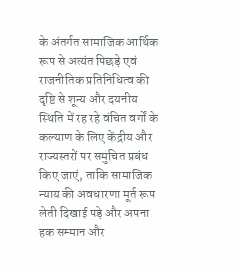के अंतर्गत सामाजिक आर्थिक रूप से अत्यंत पिछड़े एवं राजनीतिक प्रतिनिधित्व की दृष्टि से शून्य और दयनीय स्थिति में रह रहे वंचित वर्गों के कल्याण के लिए केंद्रीय और राज्यस्तरों पर समुचित प्रबंध किए जाएं, ताकि सामाजिक न्याय की अवधारणा मूर्त रूप लेती दिखाई पड़े और अपना हक सम्मान और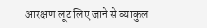आरक्षण लूट लिए जाने से व्याकुल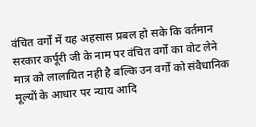वंचित वर्गों में यह अहसास प्रबल हो सके कि वर्तमान सरकार कर्पूरी जी के नाम पर वंचित वर्गों का वोट लेने मात्र को लालायित नही है बल्कि उन वर्गों को संवैधानिक मूल्यों के आधार पर न्याय आदि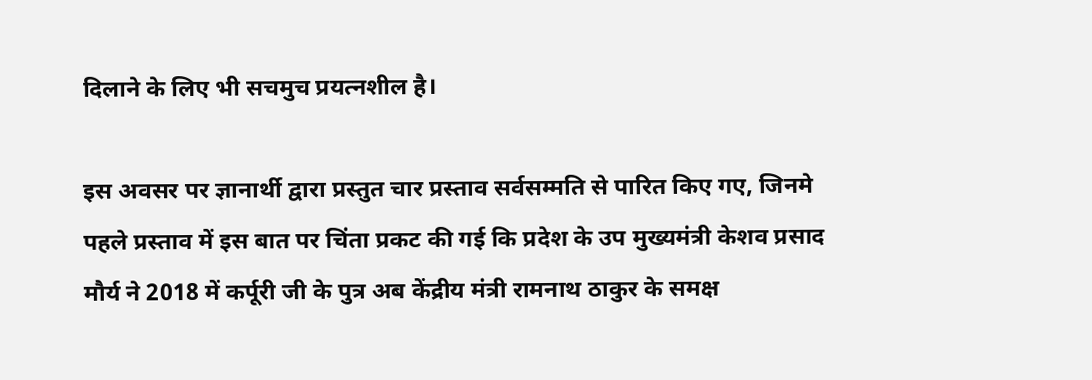दिलाने के लिए भी सचमुच प्रयत्नशील है।

इस अवसर पर ज्ञानार्थी द्वारा प्रस्तुत चार प्रस्ताव सर्वसम्मति से पारित किए गए, जिनमे पहले प्रस्ताव में इस बात पर चिंता प्रकट की गई कि प्रदेश के उप मुख्यमंत्री केशव प्रसाद मौर्य ने 2018 में कर्पूरी जी के पुत्र अब केंद्रीय मंत्री रामनाथ ठाकुर के समक्ष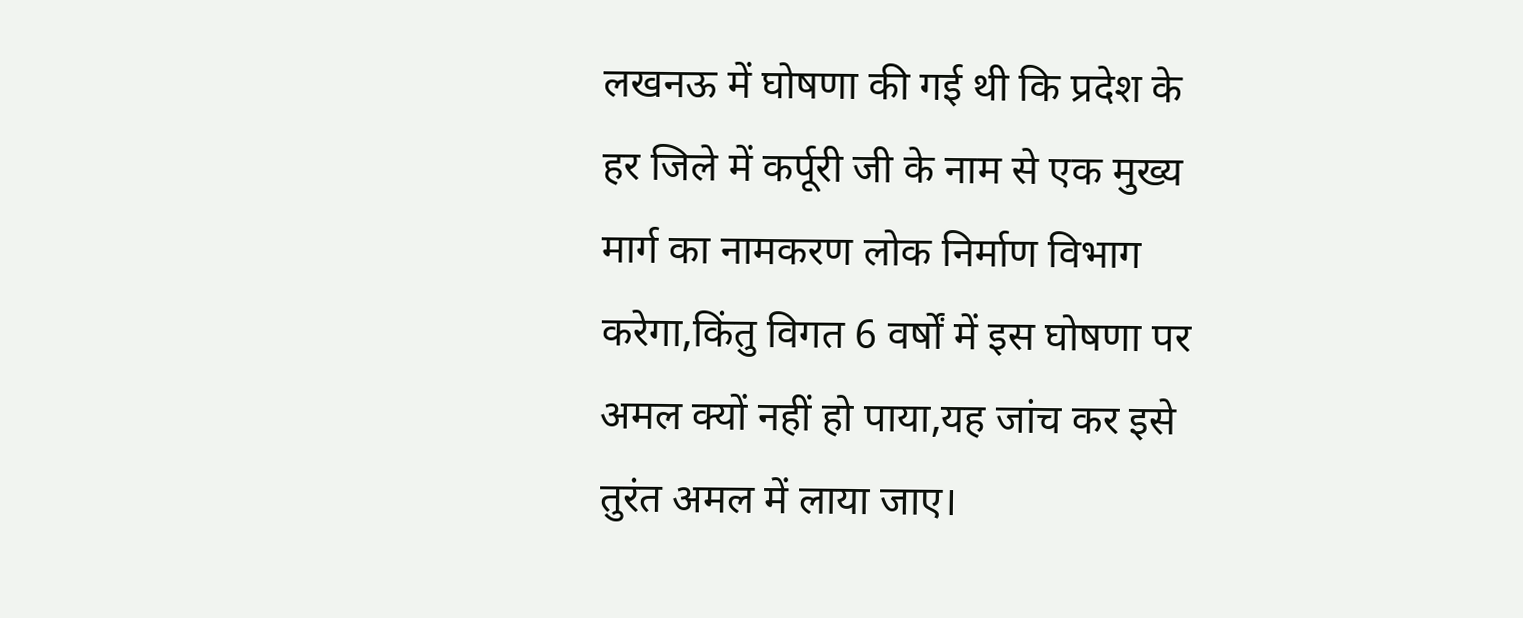लखनऊ में घोषणा की गई थी कि प्रदेश के हर जिले में कर्पूरी जी के नाम से एक मुख्य मार्ग का नामकरण लोक निर्माण विभाग करेगा,किंतु विगत 6 वर्षों में इस घोषणा पर अमल क्यों नहीं हो पाया,यह जांच कर इसे तुरंत अमल में लाया जाए।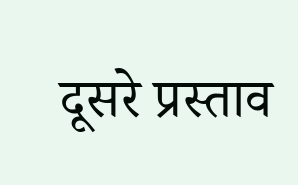दूसरे प्रस्ताव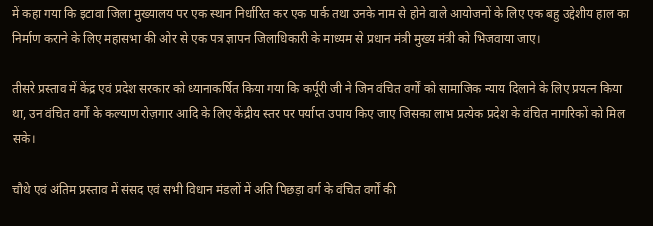में कहा गया कि इटावा जिला मुख्यालय पर एक स्थान निर्धारित कर एक पार्क तथा उनके नाम से होने वाले आयोजनों के लिए एक बहु उद्देशीय हाल का निर्माण कराने के लिए महासभा की ओर से एक पत्र ज्ञापन जिलाधिकारी के माध्यम से प्रधान मंत्री मुख्य मंत्री को भिजवाया जाए।

तीसरे प्रस्ताव में केंद्र एवं प्रदेश सरकार को ध्यानाकर्षित किया गया कि कर्पूरी जी ने जिन वंचित वर्गों को सामाजिक न्याय दिलाने के लिए प्रयत्न किया था, उन वंचित वर्गों के कल्याण रोज़गार आदि के लिए केंद्रीय स्तर पर पर्याप्त उपाय किए जाए जिसका लाभ प्रत्येक प्रदेश के वंचित नागरिकों को मिल सके।

चौथे एवं अंतिम प्रस्ताव में संसद एवं सभी विधान मंडलों में अति पिछड़ा वर्ग के वंचित वर्गों की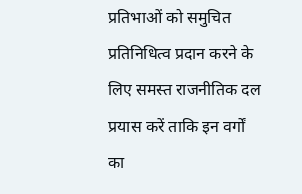प्रतिभाओं को समुचित प्रतिनिधित्व प्रदान करने के लिए समस्त राजनीतिक दल प्रयास करें ताकि इन वर्गों का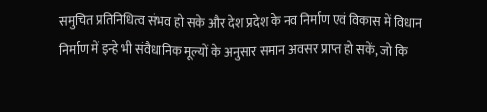समुचित प्रतिनिधित्व संभव हो सके और देश प्रदेश के नव निर्माण एवं विकास में विधान निर्माण में इन्हे भी संवैधानिक मूल्यों के अनुसार समान अवसर प्राप्त हो सकें, जो कि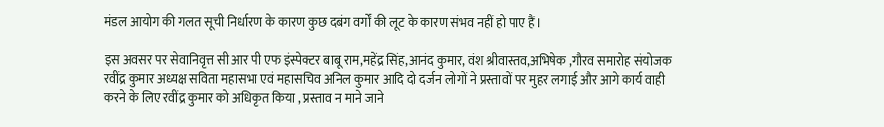मंडल आयोग की गलत सूची निर्धारण के कारण कुछ दबंग वर्गों की लूट के कारण संभव नहीं हो पाए हैं।

इस अवसर पर सेवानिवृत्त सी आर पी एफ इंस्पेक्टर बाबू राम,महेंद्र सिंह,आनंद कुमार, वंश श्रीवास्तव,अभिषेक ,गौरव समारोह संयोजक रवींद्र कुमार अध्यक्ष सविता महासभा एवं महासचिव अनिल कुमार आदि दो दर्जन लोगों ने प्रस्तावों पर मुहर लगाई और आगे कार्य वाही करने के लिए रवींद्र कुमार को अधिकृत किया , प्रस्ताव न माने जाने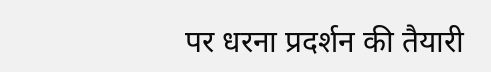पर धरना प्रदर्शन की तैयारी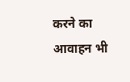करने का आवाहन भी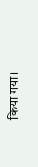किया गया।